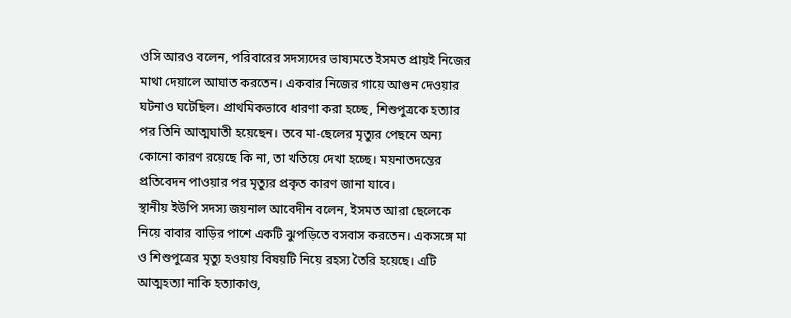ওসি আরও বলেন, পরিবারের সদস্যদের ভাষ্যমতে ইসমত প্রায়ই নিজের মাথা দেয়ালে আঘাত করতেন। একবার নিজের গায়ে আগুন দেওয়ার ঘটনাও ঘটেছিল। প্রাথমিকভাবে ধারণা করা হচ্ছে, শিশুপুত্রকে হত্যার পর তিনি আত্মঘাতী হয়েছেন। তবে মা-ছেলের মৃত্যুর পেছনে অন্য কোনো কারণ রয়েছে কি না, তা খতিয়ে দেখা হচ্ছে। ময়নাতদন্তের প্রতিবেদন পাওয়ার পর মৃত্যুর প্রকৃত কারণ জানা যাবে।
স্থানীয় ইউপি সদস্য জয়নাল আবেদীন বলেন, ইসমত আরা ছেলেকে নিয়ে বাবার বাড়ির পাশে একটি ঝুপড়িতে বসবাস করতেন। একসঙ্গে মা ও শিশুপুত্রের মৃত্যু হওয়ায় বিষয়টি নিয়ে রহস্য তৈরি হয়েছে। এটি আত্মহত্যা নাকি হত্যাকাণ্ড,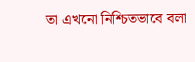তা এখনো নিশ্চিতভাবে বলা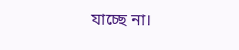যাচ্ছে না।